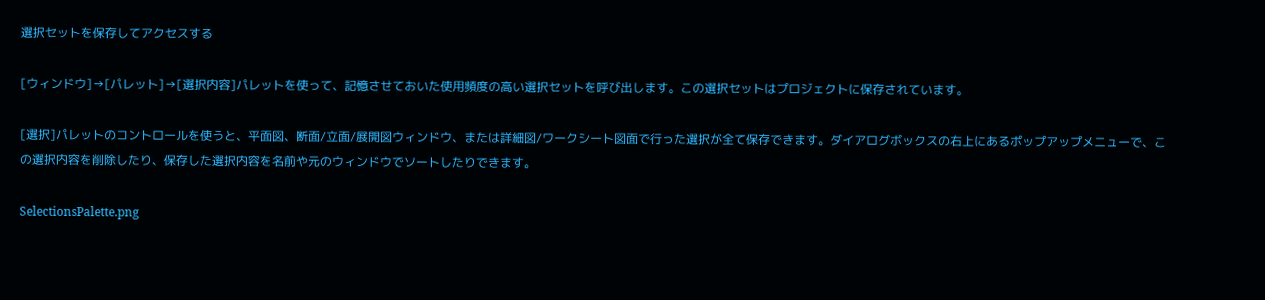選択セットを保存してアクセスする

[ウィンドウ]→[パレット]→[選択内容]パレットを使って、記憶させておいた使用頻度の高い選択セットを呼び出します。この選択セットはプロジェクトに保存されています。

[選択]パレットのコントロールを使うと、平面図、断面/立面/展開図ウィンドウ、または詳細図/ワークシート図面で行った選択が全て保存できます。ダイアログボックスの右上にあるポップアップメニューで、この選択内容を削除したり、保存した選択内容を名前や元のウィンドウでソートしたりできます。

SelectionsPalette.png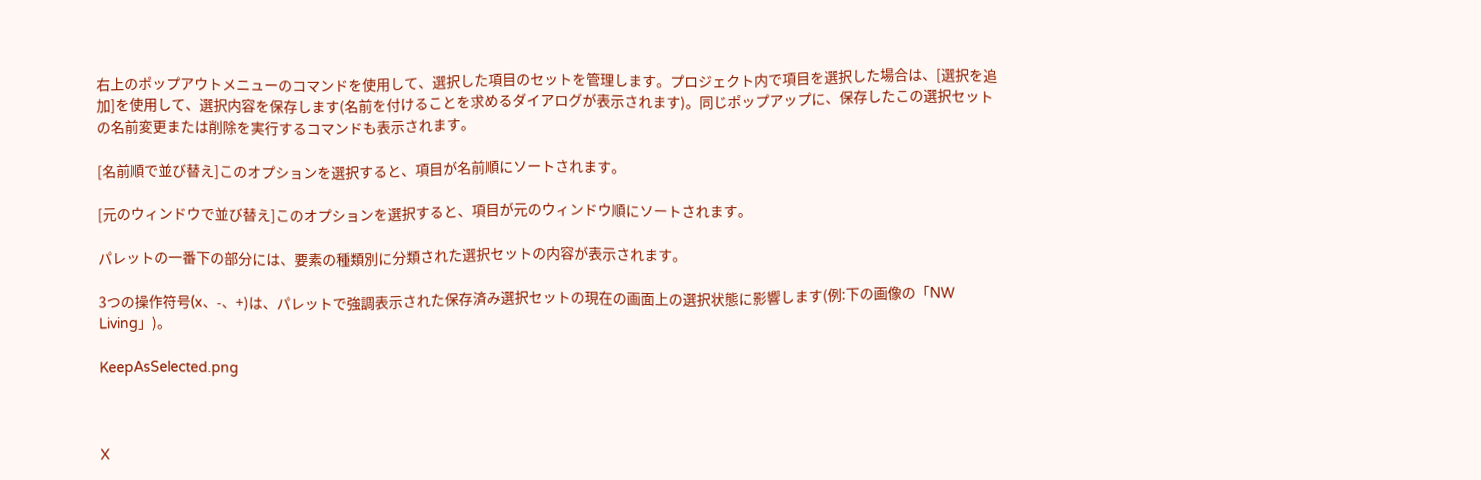右上のポップアウトメニューのコマンドを使用して、選択した項目のセットを管理します。プロジェクト内で項目を選択した場合は、[選択を追加]を使用して、選択内容を保存します(名前を付けることを求めるダイアログが表示されます)。同じポップアップに、保存したこの選択セットの名前変更または削除を実行するコマンドも表示されます。

[名前順で並び替え]このオプションを選択すると、項目が名前順にソートされます。

[元のウィンドウで並び替え]このオプションを選択すると、項目が元のウィンドウ順にソートされます。

パレットの一番下の部分には、要素の種類別に分類された選択セットの内容が表示されます。

3つの操作符号(x、-、+)は、パレットで強調表示された保存済み選択セットの現在の画面上の選択状態に影響します(例:下の画像の「NW Living」)。

KeepAsSelected.png



X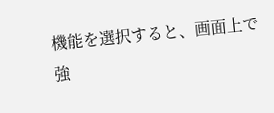機能を選択すると、画面上で強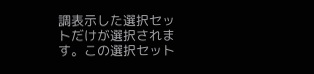調表示した選択セットだけが選択されます。この選択セット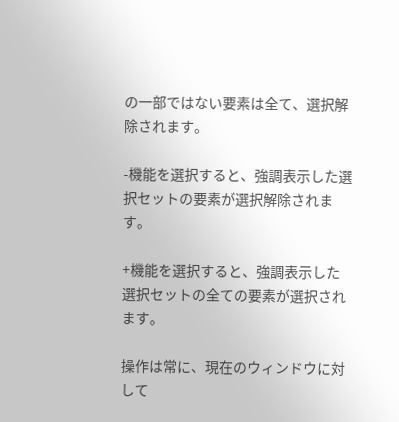の一部ではない要素は全て、選択解除されます。

-機能を選択すると、強調表示した選択セットの要素が選択解除されます。

+機能を選択すると、強調表示した選択セットの全ての要素が選択されます。

操作は常に、現在のウィンドウに対して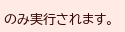のみ実行されます。